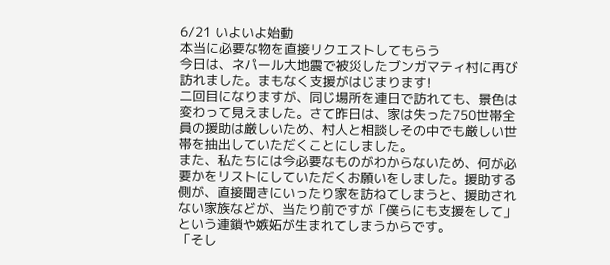6/21 いよいよ始動
本当に必要な物を直接リクエストしてもらう
今日は、ネパール大地震で被災したブンガマティ村に再び訪れました。まもなく支援がはじまります!
二回目になりますが、同じ場所を連日で訪れても、景色は変わって見えました。さて昨日は、家は失った750世帯全員の援助は厳しいため、村人と相談しその中でも厳しい世帯を抽出していただくことにしました。
また、私たちには今必要なものがわからないため、何が必要かをリストにしていただくお願いをしました。援助する側が、直接聞きにいったり家を訪ねてしまうと、援助されない家族などが、当たり前ですが「僕らにも支援をして」という連鎖や嫉妬が生まれてしまうからです。
「そし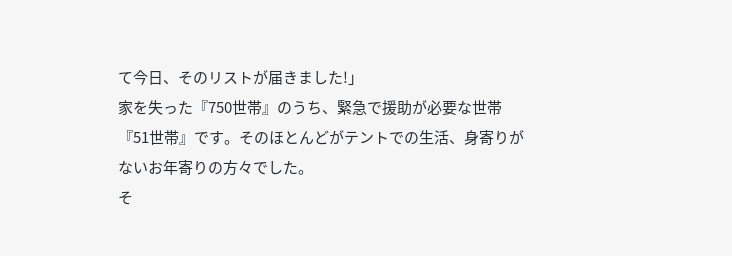て今日、そのリストが届きました!」
家を失った『750世帯』のうち、緊急で援助が必要な世帯『51世帯』です。そのほとんどがテントでの生活、身寄りがないお年寄りの方々でした。
そ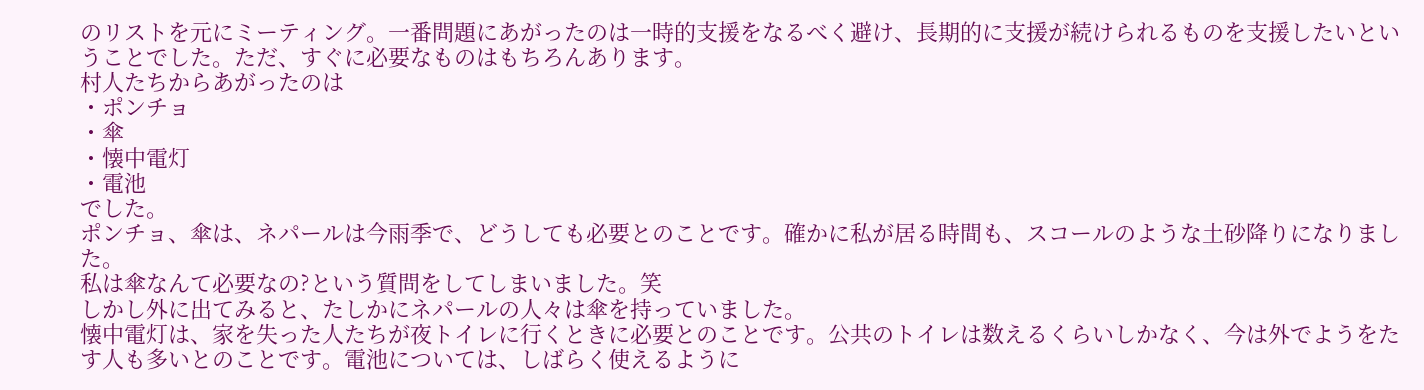のリストを元にミーティング。一番問題にあがったのは一時的支援をなるべく避け、長期的に支援が続けられるものを支援したいということでした。ただ、すぐに必要なものはもちろんあります。
村人たちからあがったのは
・ポンチョ
・傘
・懐中電灯
・電池
でした。
ポンチョ、傘は、ネパールは今雨季で、どうしても必要とのことです。確かに私が居る時間も、スコールのような土砂降りになりました。
私は傘なんて必要なの?という質問をしてしまいました。笑
しかし外に出てみると、たしかにネパールの人々は傘を持っていました。
懐中電灯は、家を失った人たちが夜トイレに行くときに必要とのことです。公共のトイレは数えるくらいしかなく、今は外でようをたす人も多いとのことです。電池については、しばらく使えるように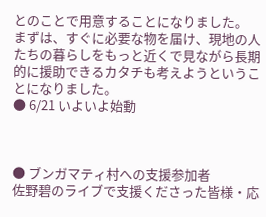とのことで用意することになりました。
まずは、すぐに必要な物を届け、現地の人たちの暮らしをもっと近くで見ながら長期的に援助できるカタチも考えようということになりました。
● 6/21 いよいよ始動



● ブンガマティ村への支援参加者
佐野碧のライブで支援くださった皆様・応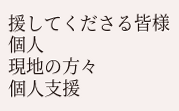援してくださる皆様 個人
現地の方々
個人支援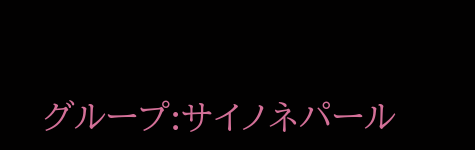グループ:サイノネパール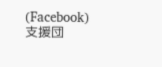(Facebook)
支援団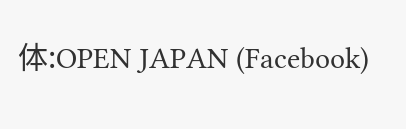体:OPEN JAPAN (Facebook)